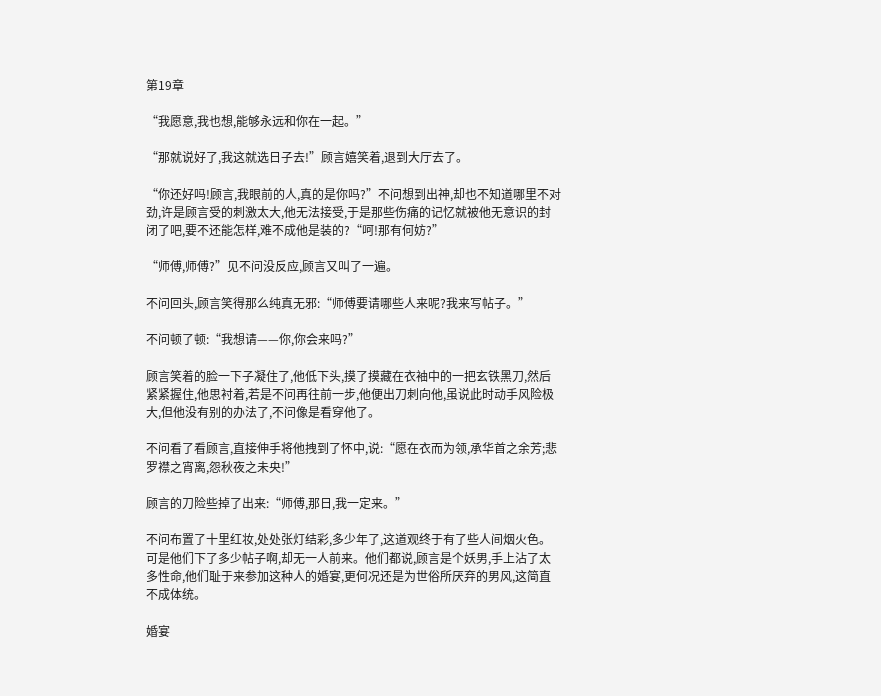第19章

“我愿意,我也想,能够永远和你在一起。”

“那就说好了,我这就选日子去!”顾言嬉笑着,退到大厅去了。

“你还好吗!顾言,我眼前的人,真的是你吗?”不问想到出神,却也不知道哪里不对劲,许是顾言受的刺激太大,他无法接受,于是那些伤痛的记忆就被他无意识的封闭了吧,要不还能怎样,难不成他是装的?“呵!那有何妨?”

“师傅,师傅?”见不问没反应,顾言又叫了一遍。

不问回头,顾言笑得那么纯真无邪:“师傅要请哪些人来呢?我来写帖子。”

不问顿了顿:“我想请——你,你会来吗?”

顾言笑着的脸一下子凝住了,他低下头,摸了摸藏在衣袖中的一把玄铁黑刀,然后紧紧握住,他思衬着,若是不问再往前一步,他便出刀刺向他,虽说此时动手风险极大,但他没有别的办法了,不问像是看穿他了。

不问看了看顾言,直接伸手将他拽到了怀中,说:“愿在衣而为领,承华首之余芳;悲罗襟之宵离,怨秋夜之未央!”

顾言的刀险些掉了出来:“师傅,那日,我一定来。”

不问布置了十里红妆,处处张灯结彩,多少年了,这道观终于有了些人间烟火色。可是他们下了多少帖子啊,却无一人前来。他们都说,顾言是个妖男,手上沾了太多性命,他们耻于来参加这种人的婚宴,更何况还是为世俗所厌弃的男风,这简直不成体统。

婚宴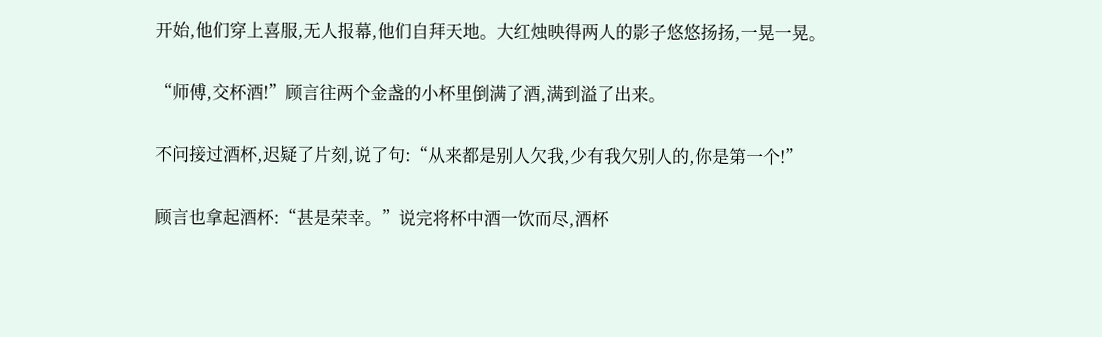开始,他们穿上喜服,无人报幕,他们自拜天地。大红烛映得两人的影子悠悠扬扬,一晃一晃。

“师傅,交杯酒!”顾言往两个金盏的小杯里倒满了酒,满到溢了出来。

不问接过酒杯,迟疑了片刻,说了句:“从来都是别人欠我,少有我欠别人的,你是第一个!”

顾言也拿起酒杯:“甚是荣幸。”说完将杯中酒一饮而尽,酒杯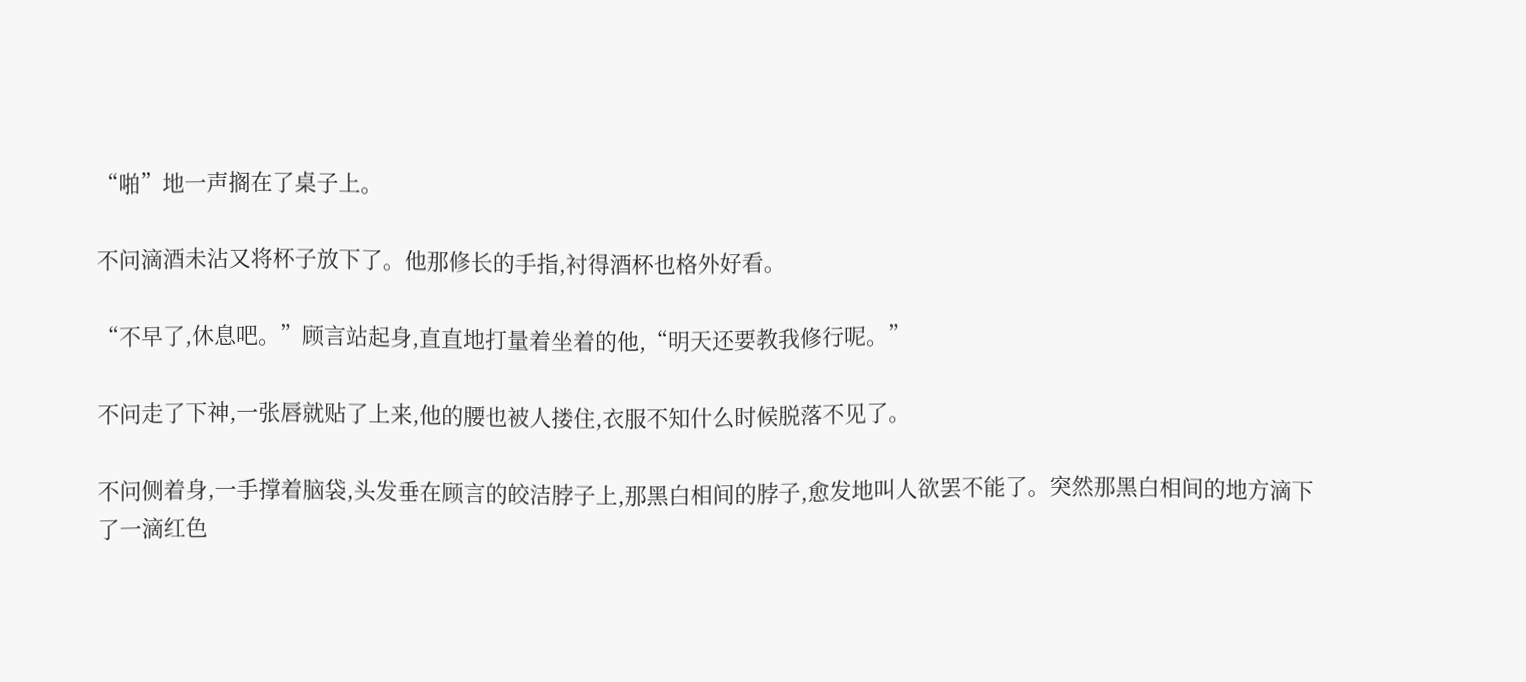“啪”地一声搁在了桌子上。

不问滴酒未沾又将杯子放下了。他那修长的手指,衬得酒杯也格外好看。

“不早了,休息吧。”顾言站起身,直直地打量着坐着的他,“明天还要教我修行呢。”

不问走了下神,一张唇就贴了上来,他的腰也被人搂住,衣服不知什么时候脱落不见了。

不问侧着身,一手撑着脑袋,头发垂在顾言的皎洁脖子上,那黑白相间的脖子,愈发地叫人欲罢不能了。突然那黑白相间的地方滴下了一滴红色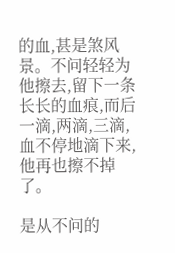的血,甚是煞风景。不问轻轻为他擦去,留下一条长长的血痕,而后一滴,两滴,三滴,血不停地滴下来,他再也擦不掉了。

是从不问的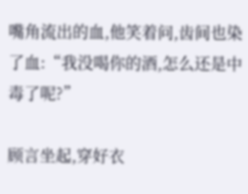嘴角流出的血,他笑着问,齿间也染了血:“我没喝你的酒,怎么还是中毒了呢?”

顾言坐起,穿好衣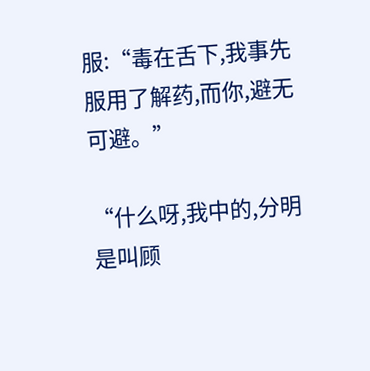服:“毒在舌下,我事先服用了解药,而你,避无可避。”

“什么呀,我中的,分明是叫顾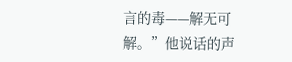言的毒——解无可解。”他说话的声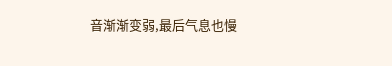音渐渐变弱,最后气息也慢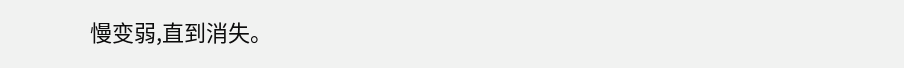慢变弱,直到消失。